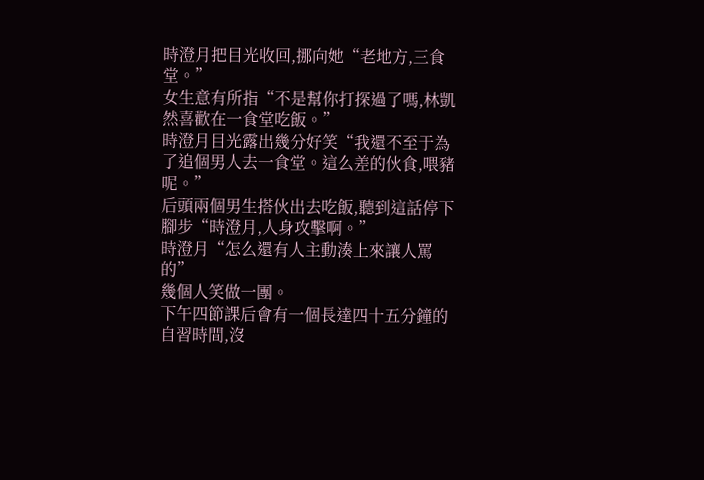時澄月把目光收回,挪向她“老地方,三食堂。”
女生意有所指“不是幫你打探過了嗎,林凱然喜歡在一食堂吃飯。”
時澄月目光露出幾分好笑“我還不至于為了追個男人去一食堂。這么差的伙食,喂豬呢。”
后頭兩個男生搭伙出去吃飯,聽到這話停下腳步“時澄月,人身攻擊啊。”
時澄月“怎么還有人主動湊上來讓人罵的”
幾個人笑做一團。
下午四節課后會有一個長達四十五分鐘的自習時間,沒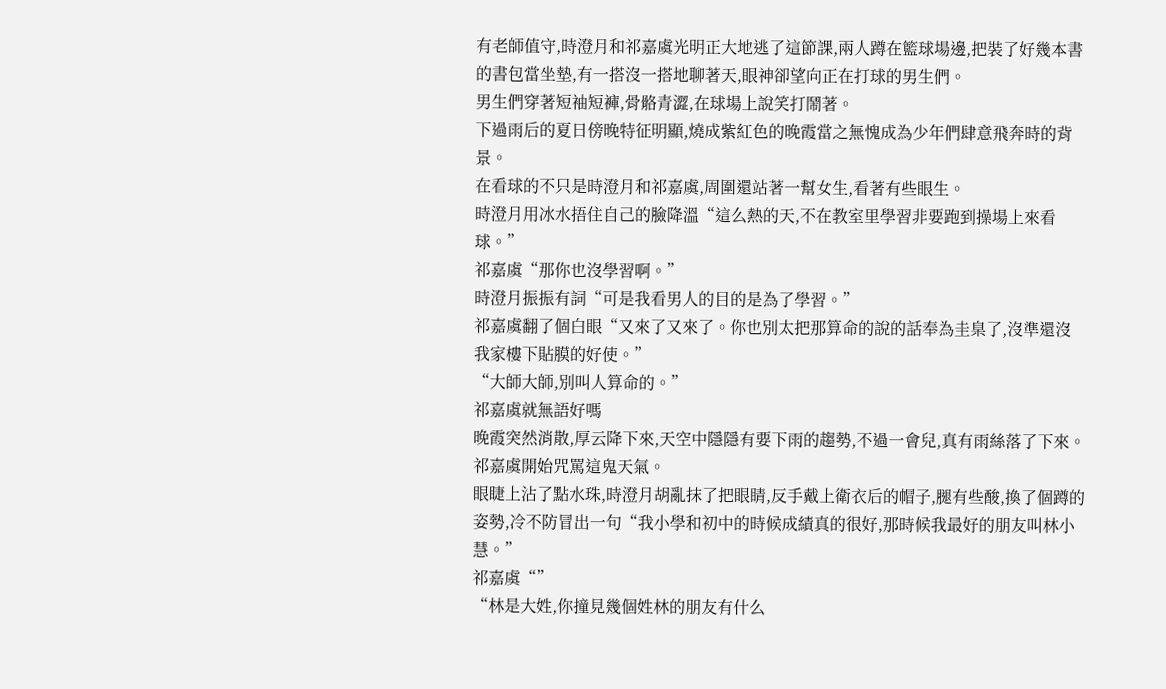有老師值守,時澄月和祁嘉虞光明正大地逃了這節課,兩人蹲在籃球場邊,把裝了好幾本書的書包當坐墊,有一搭沒一搭地聊著天,眼神卻望向正在打球的男生們。
男生們穿著短袖短褲,骨骼青澀,在球場上說笑打鬧著。
下過雨后的夏日傍晚特征明顯,燒成紫紅色的晚霞當之無愧成為少年們肆意飛奔時的背景。
在看球的不只是時澄月和祁嘉虞,周圍還站著一幫女生,看著有些眼生。
時澄月用冰水捂住自己的臉降溫“這么熱的天,不在教室里學習非要跑到操場上來看球。”
祁嘉虞“那你也沒學習啊。”
時澄月振振有詞“可是我看男人的目的是為了學習。”
祁嘉虞翻了個白眼“又來了又來了。你也別太把那算命的說的話奉為圭臬了,沒準還沒我家樓下貼膜的好使。”
“大師大師,別叫人算命的。”
祁嘉虞就無語好嗎
晚霞突然消散,厚云降下來,天空中隱隱有要下雨的趨勢,不過一會兒,真有雨絲落了下來。
祁嘉虞開始咒罵這鬼天氣。
眼睫上沾了點水珠,時澄月胡亂抹了把眼睛,反手戴上衛衣后的帽子,腿有些酸,換了個蹲的姿勢,冷不防冒出一句“我小學和初中的時候成績真的很好,那時候我最好的朋友叫林小慧。”
祁嘉虞“”
“林是大姓,你撞見幾個姓林的朋友有什么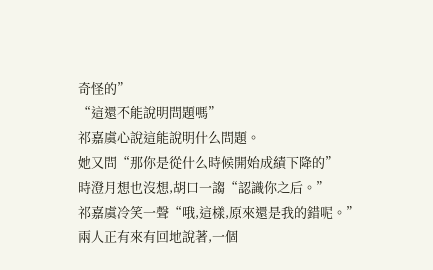奇怪的”
“這還不能說明問題嗎”
祁嘉虞心說這能說明什么問題。
她又問“那你是從什么時候開始成績下降的”
時澄月想也沒想,胡口一謅“認識你之后。”
祁嘉虞冷笑一聲“哦,這樣,原來還是我的錯呢。”
兩人正有來有回地說著,一個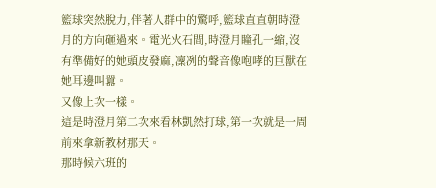籃球突然脫力,伴著人群中的驚呼,籃球直直朝時澄月的方向砸過來。電光火石間,時澄月瞳孔一縮,沒有準備好的她頭皮發麻,凜冽的聲音像咆哮的巨獸在她耳邊叫囂。
又像上次一樣。
這是時澄月第二次來看林凱然打球,第一次就是一周前來拿新教材那天。
那時候六班的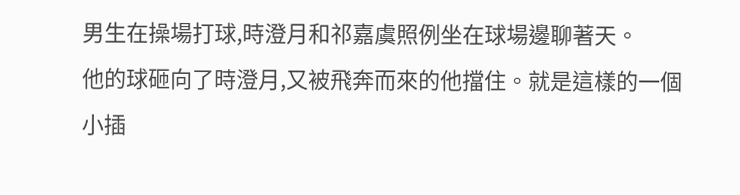男生在操場打球,時澄月和祁嘉虞照例坐在球場邊聊著天。
他的球砸向了時澄月,又被飛奔而來的他擋住。就是這樣的一個小插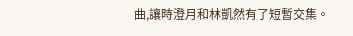曲,讓時澄月和林凱然有了短暫交集。